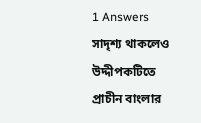1 Answers
সাদৃশ্য থাকলেও উদ্দীপকটিতে প্রাচীন বাংলার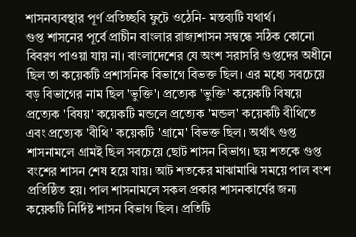শাসনব্যবস্থার পূর্ণ প্রতিচ্ছবি ফুটে ওঠেনি- মন্তব্যটি যথার্থ।
গুপ্ত শাসনের পূর্বে প্রাচীন বাংলার রাজ্যশাসন সম্বন্ধে সঠিক কোনো বিবরণ পাওয়া যায় না। বাংলাদেশের যে অংশ সরাসরি গুপ্তদের অধীনে ছিল তা কয়েকটি প্রশাসনিক বিভাগে বিভক্ত ছিল। এর মধ্যে সবচেয়ে বড় বিভাগের নাম ছিল 'ভুক্তি'। প্রত্যেক 'ভুক্তি' কয়েকটি বিষয়ে প্রত্যেক 'বিষয়' কয়েকটি মন্ডলে প্রত্যেক 'মন্ডল' কয়েকটি বীথিতে এবং প্রত্যেক 'বীথি' কয়েকটি 'গ্রামে' বিভক্ত ছিল। অর্থাৎ গুপ্ত শাসনামলে গ্রামই ছিল সবচেয়ে ছোট শাসন বিভাগ। ছয় শতকে গুপ্ত বংশের শাসন শেষ হয়ে যায়। আট শতকের মাঝামাঝি সময়ে পাল বংশ প্রতিষ্ঠিত হয়। পাল শাসনামলে সকল প্রকার শাসনকার্যের জন্য কয়েকটি নির্দিষ্ট শাসন বিভাগ ছিল। প্রতিটি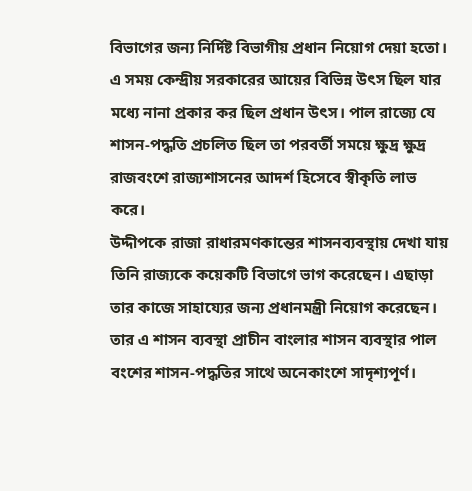বিভাগের জন্য নির্দিষ্ট বিভাগীয় প্রধান নিয়োগ দেয়া হতো। এ সময় কেন্দ্রীয় সরকারের আয়ের বিভিন্ন উৎস ছিল যার মধ্যে নানা প্রকার কর ছিল প্রধান উৎস। পাল রাজ্যে যে শাসন-পদ্ধতি প্রচলিত ছিল তা পরবর্তী সময়ে ক্ষুদ্র ক্ষুদ্র রাজবংশে রাজ্যশাসনের আদর্শ হিসেবে স্বীকৃতি লাভ করে।
উদ্দীপকে রাজা রাধারমণকান্তের শাসনব্যবস্থায় দেখা যায় তিনি রাজ্যকে কয়েকটি বিভাগে ভাগ করেছেন। এছাড়া তার কাজে সাহায্যের জন্য প্রধানমন্ত্রী নিয়োগ করেছেন। তার এ শাসন ব্যবস্থা প্রাচীন বাংলার শাসন ব্যবস্থার পাল বংশের শাসন-পদ্ধতির সাথে অনেকাংশে সাদৃশ্যপূর্ণ।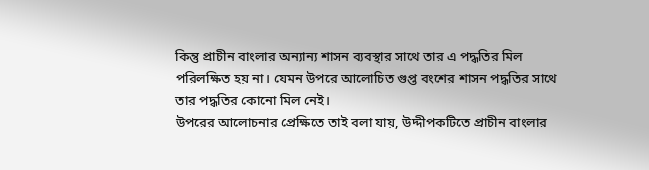কিন্তু প্রাচীন বাংলার অন্যান্য শাসন ব্যবস্থার সাথে তার এ পদ্ধতির মিল পরিলক্ষিত হয় না। যেমন উপরে আলোচিত গুপ্ত বংশের শাসন পদ্ধতির সাথে তার পদ্ধতির কোনো মিল নেই।
উপরের আলোচনার প্রেক্ষিতে তাই বলা যায়, উদ্দীপকটিতে প্রাচীন বাংলার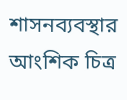শাসনব্যবস্থার আংশিক চিত্র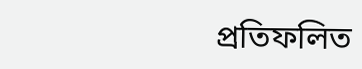প্রতিফলিত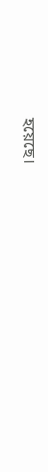হয়েছে।